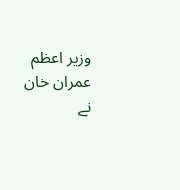وزیر اعظم عمران خان نے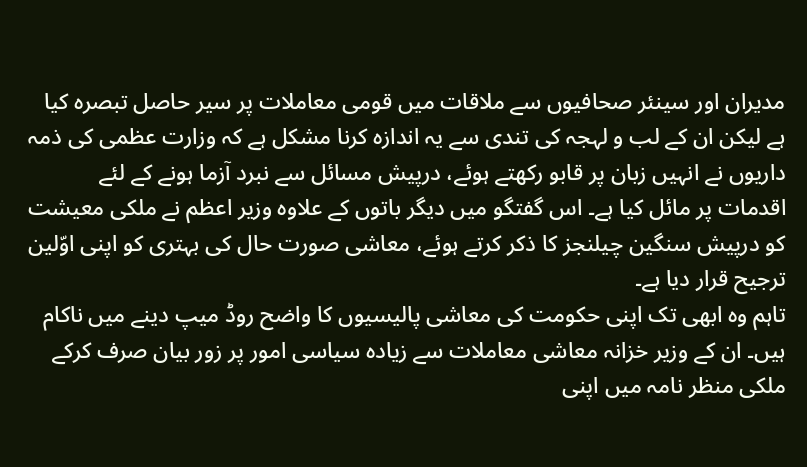مدیران اور سینئر صحافیوں سے ملاقات میں قومی معاملات پر سیر حاصل تبصرہ کیا ہے لیکن ان کے لب و لہجہ کی تندی سے یہ اندازہ کرنا مشکل ہے کہ وزارت عظمی کی ذمہ داریوں نے انہیں زبان پر قابو رکھتے ہوئے، درپیش مسائل سے نبرد آزما ہونے کے لئے اقدمات پر مائل کیا ہے۔ اس گفتگو میں دیگر باتوں کے علاوہ وزیر اعظم نے ملکی معیشت کو درپیش سنگین چیلنجز کا ذکر کرتے ہوئے، معاشی صورت حال کی بہتری کو اپنی اوّلین ترجیح قرار دیا ہے۔
تاہم وہ ابھی تک اپنی حکومت کی معاشی پالیسیوں کا واضح روڈ میپ دینے میں ناکام ہیں۔ ان کے وزیر خزانہ معاشی معاملات سے زیادہ سیاسی امور پر زور بیان صرف کرکے ملکی منظر نامہ میں اپنی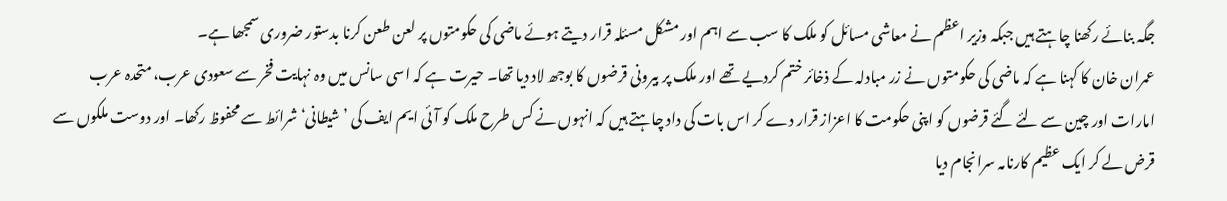جگہ بنائے رکھنا چاہتے ہیں جبکہ وزیر اعظم نے معاشی مسائل کو ملک کا سب سے اہم اور مشکل مسئلہ قرار دیتے ہوئے ماضی کی حکومتوں پر لعن طعن کرنا بدستور ضروری سمجھا ہے۔
عمران خان کا کہنا ہے کہ ماضی کی حکومتوں نے زر مبادلہ کے ذخائر ختم کردیے تھے اور ملک پر بیرونی قرضوں کا بوجھ لاد دیا تھا۔ حیرت ہے کہ اسی سانس میں وہ نہایت فخر سے سعودی عرب، متحدہ عرب امارات اور چین سے لئے گئے قرضوں کو اپنی حکومت کا اعزاز قرار دے کر اس بات کی داد چاہتے ہیں کہ انہوں نے کس طرح ملک کو آئی ایم ایف کی ’شیطانی‘ شرائط سے محفوظ رکھا۔ اور دوست ملکوں سے قرض لے کر ایک عظیم کارنامہ سرانجام دیا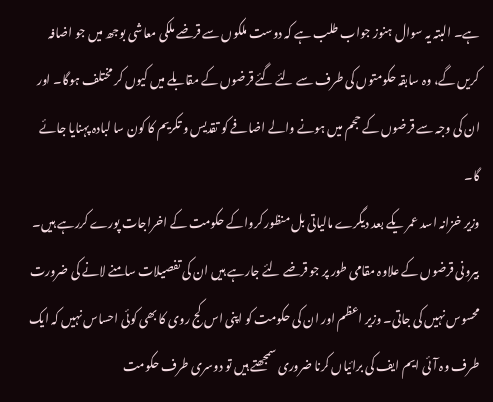ہے۔ البتہ یہ سوال ہنوز جواب طلب ہے کہ دوست ملکوں سے قرضے ملکی معاشی بوجھ میں جو اضافہ کریں گے، وہ سابقہ حکومتوں کی طرف سے لئے گئے قرضوں کے مقابلے میں کیوں کر مختلف ہوگا۔ اور ان کی وجہ سے قرضوں کے حجم میں ہونے والے اضافے کو تقدیس و تکریم کا کون سا لبادہ پہنایا جائے گا۔
وزیر خزانہ اسد عمر یکے بعد دیگرے مالیاتی بل منظور کرواکے حکومت کے اخراجات پورے کررہے ہیں۔ بیرونی قرضوں کے علاوہ مقامی طور پر جو قرضے لئے جارہے ہیں ان کی تفصیلات سامنے لانے کی ضرورت محسوس نہیں کی جاتی۔ وزیر اعظم اور ان کی حکومت کو اپنی اس کج روی کا بھی کوئی احساس نہیں کہ ایک طرف وہ آئی ایم ایف کی برائیاں کرنا ضروری سمجھتے ہیں تو دوسری طرف حکومت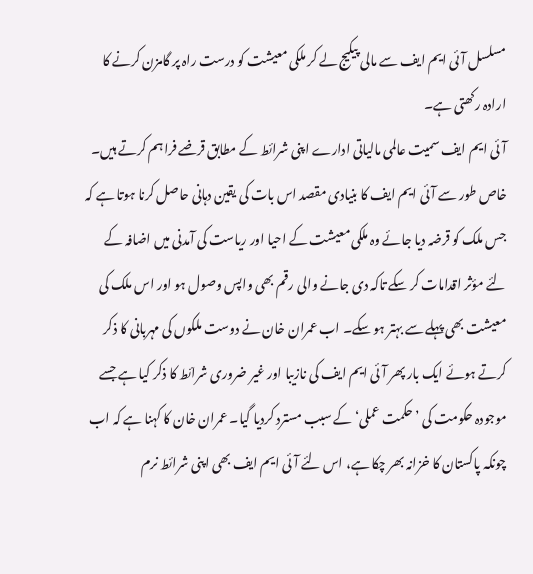مسلسل آئی ایم ایف سے مالی پیکیج لے کر ملکی معیشت کو درست راہ پر گامزن کرنے کا ارادہ رکھتی ہے۔
آئی ایم ایف سمیت عالمی مالیاتی ادارے اپنی شرائط کے مطابق قرضے فراہم کرتے ہیں۔ خاص طور سے آئی ایم ایف کا بنیادی مقصد اس بات کی یقین دہانی حاصل کرنا ہوتا ہے کہ جس ملک کو قرضہ دیا جائے وہ ملکی معیشت کے احیا اور ریاست کی آمدنی میں اضافہ کے لئے مؤثر اقدامات کر سکے تاکہ دی جانے والی رقم بھی واپس وصول ہو اور اس ملک کی معیشت بھی پہلے سے بہتر ہو سکے۔ اب عمران خان نے دوست ملکوں کی مہربانی کا ذکر کرتے ہوئے ایک بار پھر آئی ایم ایف کی نازیبا اور غیر ضروری شرائط کا ذکر کیا ہے جسے موجودہ حکومت کی ’حکمت عملی‘ کے سبب مسترد کردیا گیا۔ عمران خان کا کہنا ہے کہ اب چونکہ پاکستان کا خزانہ بھر چکا ہے، اس لئے آئی ایم ایف بھی اپنی شرائط نرم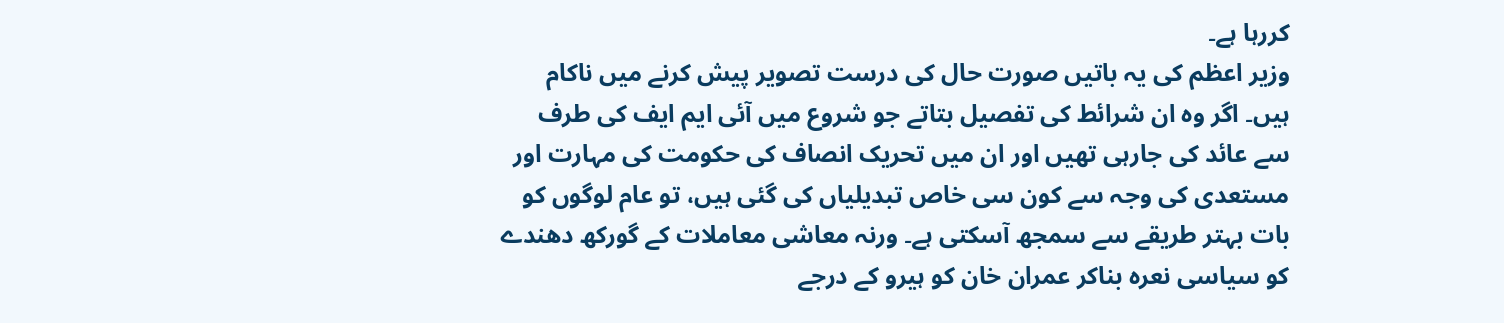کررہا ہے۔
وزیر اعظم کی یہ باتیں صورت حال کی درست تصویر پیش کرنے میں ناکام ہیں۔ اگر وہ ان شرائط کی تفصیل بتاتے جو شروع میں آئی ایم ایف کی طرف سے عائد کی جارہی تھیں اور ان میں تحریک انصاف کی حکومت کی مہارت اور مستعدی کی وجہ سے کون سی خاص تبدیلیاں کی گئی ہیں، تو عام لوگوں کو بات بہتر طریقے سے سمجھ آسکتی ہے۔ ورنہ معاشی معاملات کے گورکھ دھندے کو سیاسی نعرہ بناکر عمران خان کو ہیرو کے درجے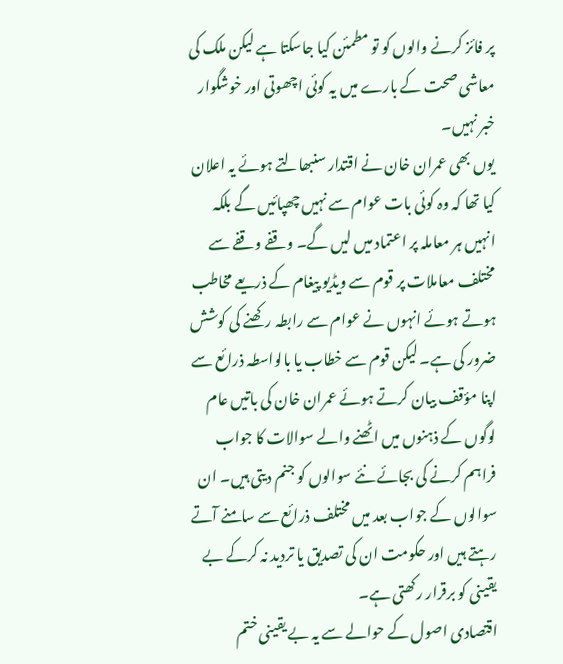پر فائز کرنے والوں کو تو مطمئن کیا جاسکتا ہے لیکن ملک کی معاشی صحت کے بارے میں یہ کوئی اچھوتی اور خوشگوار خبر نہیں۔
یوں بھی عمران خان نے اقتدار سنبھالتے ہوئے یہ اعلان کیا تھا کہ وہ کوئی بات عوام سے نہیں چھپائیں گے بلکہ انہیں ہر معاملہ پر اعتماد میں لیں گے۔ وقفے وقفے سے مختلف معاملات پر قوم سے ویڈیو پیغام کے ذریعے مخاطب ہوتے ہوئے انہوں نے عوام سے رابطہ رکھنے کی کوشش ضرور کی ہے۔ لیکن قوم سے خطاب یا بالواسطہ ذرائع سے اپنا مؤقف بیان کرتے ہوئے عمران خان کی باتیں عام لوگوں کے ذہنوں میں اٹھنے والے سوالات کا جواب فراہم کرنے کی بجائے نئے سوالوں کو جنم دیتی ہیں۔ ان سوالوں کے جواب بعد میں مختلف ذرائع سے سامنے آتے رہتے ہیں اور حکومت ان کی تصدیق یا تردید نہ کرکے بے یقینی کو برقرار رکھتی ہے۔
اقتصادی اصول کے حوالے سے یہ بے یقینی ختم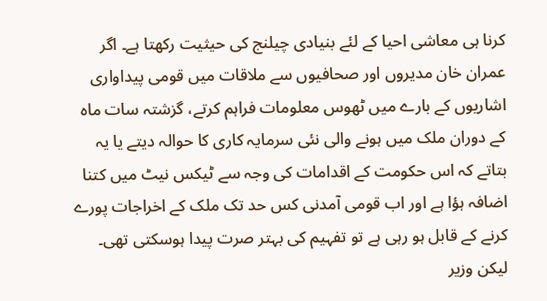کرنا ہی معاشی احیا کے لئے بنیادی چیلنج کی حیثیت رکھتا ہے۔ اگر عمران خان مدیروں اور صحافیوں سے ملاقات میں قومی پیداواری اشاریوں کے بارے میں ٹھوس معلومات فراہم کرتے، گزشتہ سات ماہ کے دوران ملک میں ہونے والی نئی سرمایہ کاری کا حوالہ دیتے یا یہ بتاتے کہ اس حکومت کے اقدامات کی وجہ سے ٹیکس نیٹ میں کتنا اضافہ ہؤا ہے اور اب قومی آمدنی کس حد تک ملک کے اخراجات پورے کرنے کے قابل ہو رہی ہے تو تفہیم کی بہتر صرت پیدا ہوسکتی تھی۔ لیکن وزیر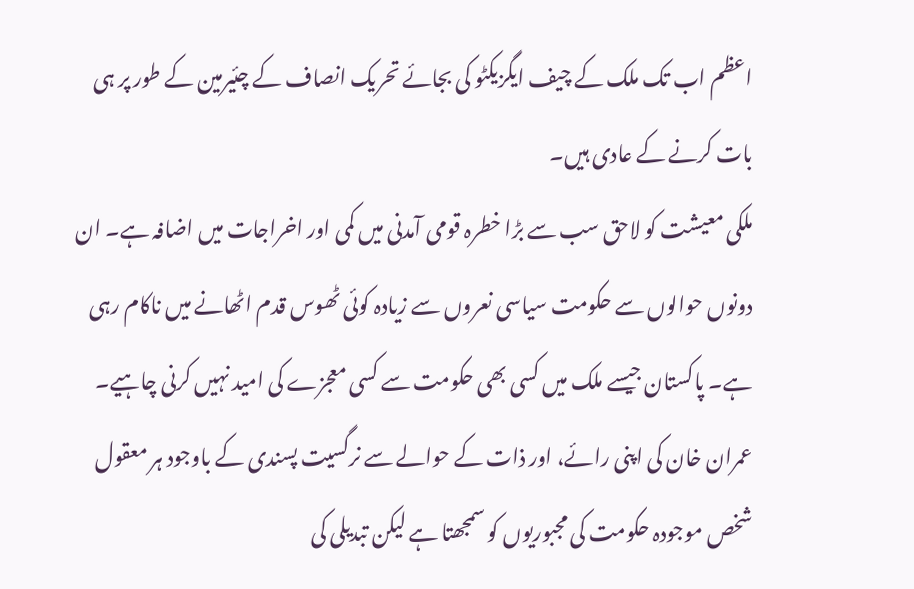اعظم اب تک ملک کے چیف ایگزیکٹو کی بجائے تحریک انصاف کے چئیرمین کے طور پر ہی بات کرنے کے عادی ہیں۔
ملکی معیشت کو لاحق سب سے بڑا خطرہ قومی آمدنی میں کمی اور اخراجات میں اضافہ ہے۔ ان دونوں حوالوں سے حکومت سیاسی نعروں سے زیادہ کوئی ٹھوس قدم اٹھانے میں ناکام رہی ہے۔ پاکستان جیسے ملک میں کسی بھی حکومت سے کسی معجزے کی امید نہیں کرنی چاہیے۔ عمران خان کی اپنی رائے، اور ذات کے حوالے سے نرگسیت پسندی کے باوجود ہر معقول شخص موجودہ حکومت کی مجبوریوں کو سمجھتا ہے لیکن تبدیلی کی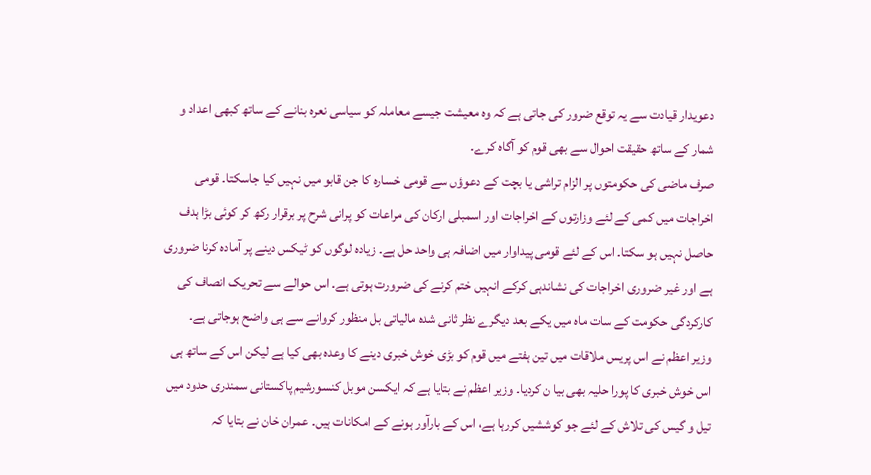دعویدار قیادت سے یہ توقع ضرور کی جاتی ہے کہ وہ معیشت جیسے معاملہ کو سیاسی نعرہ بنانے کے ساتھ کبھی اعداد و شمار کے ساتھ حقیقت احوال سے بھی قوم کو آگاہ کرے۔
صرف ماضی کی حکومتوں پر الزام تراشی یا بچت کے دعوؤں سے قومی خسارہ کا جن قابو میں نہیں کیا جاسکتا۔ قومی اخراجات میں کمی کے لئے وزارتوں کے اخراجات اور اسمبلی ارکان کی مراعات کو پرانی شرح پر برقرار رکھ کر کوئی بڑا ہدف حاصل نہیں ہو سکتا۔ اس کے لئے قومی پیداوار میں اضافہ ہی واحد حل ہے۔ زیادہ لوگوں کو ٹیکس دینے پر آمادہ کرنا ضروری ہے اور غیر ضروری اخراجات کی نشاندہی کرکے انہیں ختم کرنے کی ضرورت ہوتی ہے۔ اس حوالے سے تحریک انصاف کی کارکردگی حکومت کے سات ماہ میں یکے بعد دیگرے نظر ثانی شدہ مالیاتی بل منظور کروانے سے ہی واضح ہوجاتی ہے۔
وزیر اعظم نے اس پریس ملاقات میں تین ہفتے میں قوم کو بڑی خوش خبری دینے کا وعدہ بھی کیا ہے لیکن اس کے ساتھ ہی اس خوش خبری کا پورا حلیہ بھی بیا ن کردیا۔ وزیر اعظم نے بتایا ہے کہ ایکسن موبل کنسورشیم پاکستانی سمندری حدود میں تیل و گیس کی تلاش کے لئے جو کوششیں کررہا ہے، اس کے بارآور ہونے کے امکانات ہیں۔ عمران خان نے بتایا کہ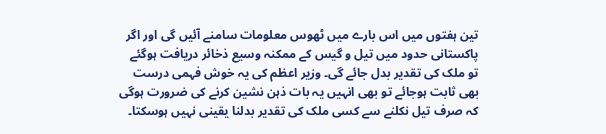تین ہفتوں میں اس بارے میں ٹھوس معلومات سامنے آئیں گی اور اگر پاکستانی حدود میں تیل و گیس کے ممکنہ وسیع ذخائر دریافت ہوگئے تو ملک کی تقدیر بدل جائے گی۔ وزیر اعظم کی یہ خوش فہمی درست بھی ثابت ہوجائے تو بھی انہیں یہ بات ذہن نشین کرنے کی ضرورت ہوگی کہ صرف تیل نکلنے سے کسی ملک کی تقدیر بدلنا یقینی نہیں ہوسکتا۔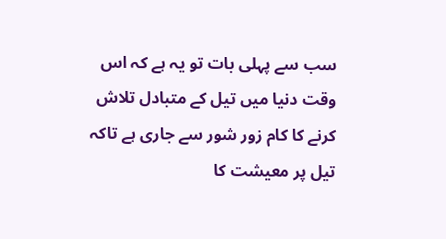سب سے پہلی بات تو یہ ہے کہ اس وقت دنیا میں تیل کے متبادل تلاش کرنے کا کام زور شور سے جاری ہے تاکہ تیل پر معیشت کا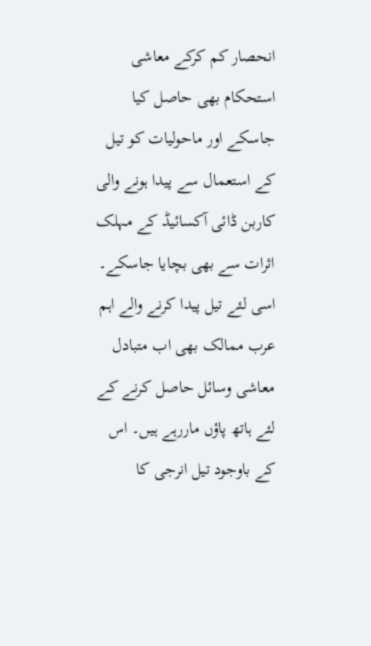انحصار کم کرکے معاشی استحکام بھی حاصل کیا جاسکے اور ماحولیات کو تیل کے استعمال سے پیدا ہونے والی کاربن ڈائی آکسائیڈ کے مہلک اثرات سے بھی بچایا جاسکے۔ اسی لئے تیل پیدا کرنے والے اہم عرب ممالک بھی اب متبادل معاشی وسائل حاصل کرنے کے لئے ہاتھ پاؤں ماررہے ہیں۔ اس کے باوجود تیل انرجی کا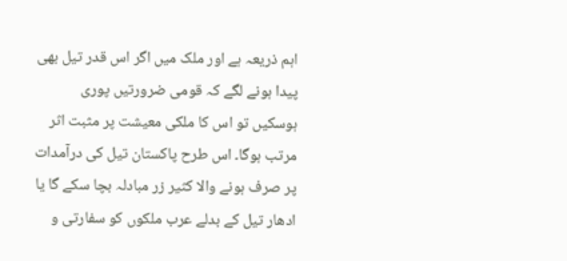اہم ذریعہ ہے اور ملک میں اگر اس قدر تیل بھی پیدا ہونے لگے کہ قومی ضرورتیں پوری ہوسکیں تو اس کا ملکی معیشت پر مثبت اثر مرتب ہوگا۔ اس طرح پاکستان تیل کی درآمدات پر صرف ہونے والا کثیر زر مبادلہ بچا سکے گا یا ادھار تیل کے بدلے عرب ملکوں کو سفارتی و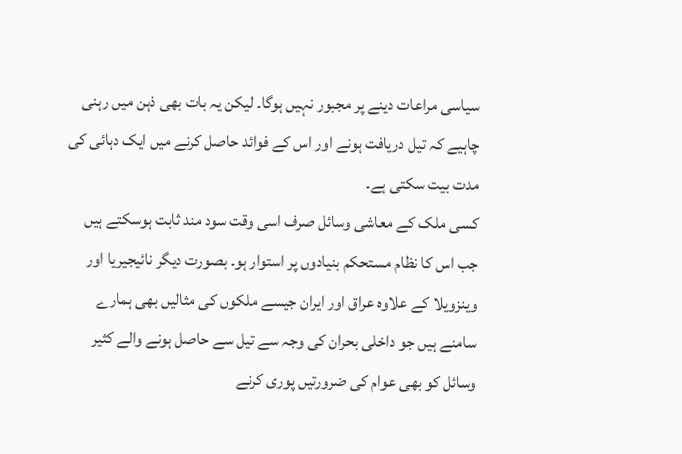سیاسی مراعات دینے پر مجبور نہیں ہوگا۔ لیکن یہ بات بھی ذہن میں رہنی چاہیے کہ تیل دریافت ہونے اور اس کے فوائد حاصل کرنے میں ایک دہائی کی مدت بیت سکتی ہے۔
کسی ملک کے معاشی وسائل صرف اسی وقت سود مند ثابت ہوسکتے ہیں جب اس کا نظام مستحکم بنیادوں پر استوار ہو۔ بصورت دیگر نائیجیریا اور وینزویلا کے علاوہ عراق اور ایران جیسے ملکوں کی مثالیں بھی ہمارے سامنے ہیں جو داخلی بحران کی وجہ سے تیل سے حاصل ہونے والے کثیر وسائل کو بھی عوام کی ضرورتیں پوری کرنے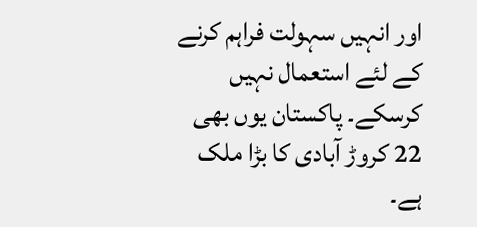اور انہیں سہولت فراہم کرنے کے لئے استعمال نہیں کرسکے۔ پاکستان یوں بھی 22 کروڑ آبادی کا بڑا ملک ہے۔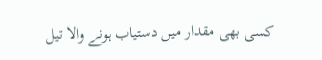کسی بھی مقدار میں دستیاب ہونے والا تیل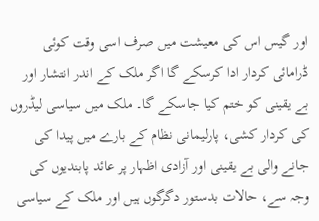اور گیس اس کی معیشت میں صرف اسی وقت کوئی ڈرامائی کردار ادا کرسکے گا اگر ملک کے اندر انتشار اور بے یقینی کو ختم کیا جاسکے گا۔ ملک میں سیاسی لیڈروں کی کردار کشی، پارلیمانی نظام کے بارے میں پیدا کی جانے والی بے یقینی اور آزادی اظہار پر عائد پابندیوں کی وجہ سے، حالات بدستور دگرگوں ہیں اور ملک کے سیاسی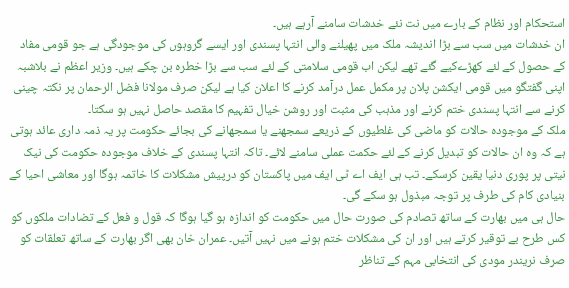استحکام اور نظام کے بارے میں نت نئے خدشات سامنے آرہے ہیں۔
ان خدشات میں سب سے بڑا اندیشہ ملک میں پھیلنے والی انتہا پسندی اور ایسے گروہوں کی موجودگی ہے جو قومی مفاد کے حصول کے لئے کھڑےکیے گئے تھے لیکن اب قومی سلامتی کے لئے سب سے بڑا خطرہ بن چکے ہیں۔ وزیر اعظم نے بلاشبہ اپنی گفتگو میں قومی ایکشن پلان پر مکمل عمل درآمد کرنے کا اعلان کیا ہے لیکن صرف مولانا فضل الرحمان پر نکتہ چینی کرنے سے انتہا پسندی ختم کرنے اور مذہب کی مثبت اور روشن خیال تفہیم کا مقصد حاصل نہیں ہو سکتا۔
ملک کے موجودہ حالات کو ماضی کی غلطیوں کے ذریعے سمجھنے یا سمجھانے کی بجائے حکومت پر یہ ذمہ داری عائد ہوتی ہے کہ وہ ان حالات کو تبدیل کرنے کے لئے حکمت عملی سامنے لائے۔ تاکہ انتہا پسندی کے خلاف موجودہ حکومت کی نیک نیتی پر پوری دنیا یقین کرسکے۔ تب ہی ایف اے ٹی ایف میں پاکستان کو درپیش مشکلات کا خاتمہ ہوگا اور معاشی احیا کے بنیادی کام کی طرف پر توجہ مبذول ہو سکے گی۔
حال ہی میں بھارت کے ساتھ تصادم کی صورت حال میں حکومت کو اندازہ ہو گیا ہوگا کہ قول و فعل کے تضادات ملکوں کو کس طرح بے توقیر کرتے ہیں اور ان کی مشکلات ختم ہونے میں نہیں آتیں۔ عمران خان بھی اگر بھارت کے ساتھ تعلقات کو صرف نریندر مودی کی انتخابی مہم کے تناظر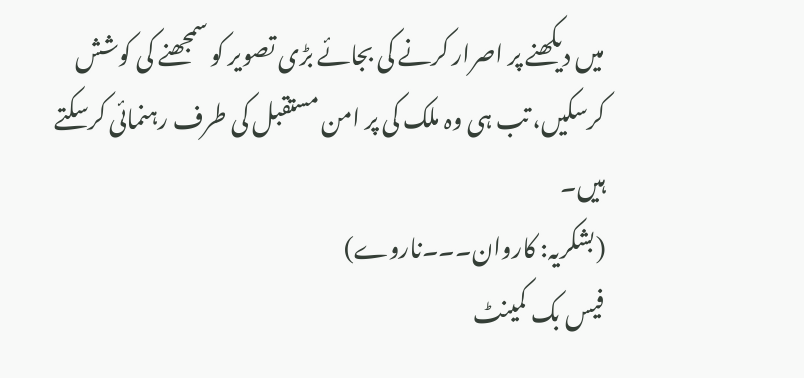میں دیکھنے پر اصرار کرنے کی بجائے بڑی تصویر کو سمجھنے کی کوشش کرسکیں، تب ہی وہ ملک کی پر امن مستقبل کی طرف رہنمائی کرسکتے ہیں۔
(بشکریہ: کاروان۔۔۔ناروے)
فیس بک کمینٹ